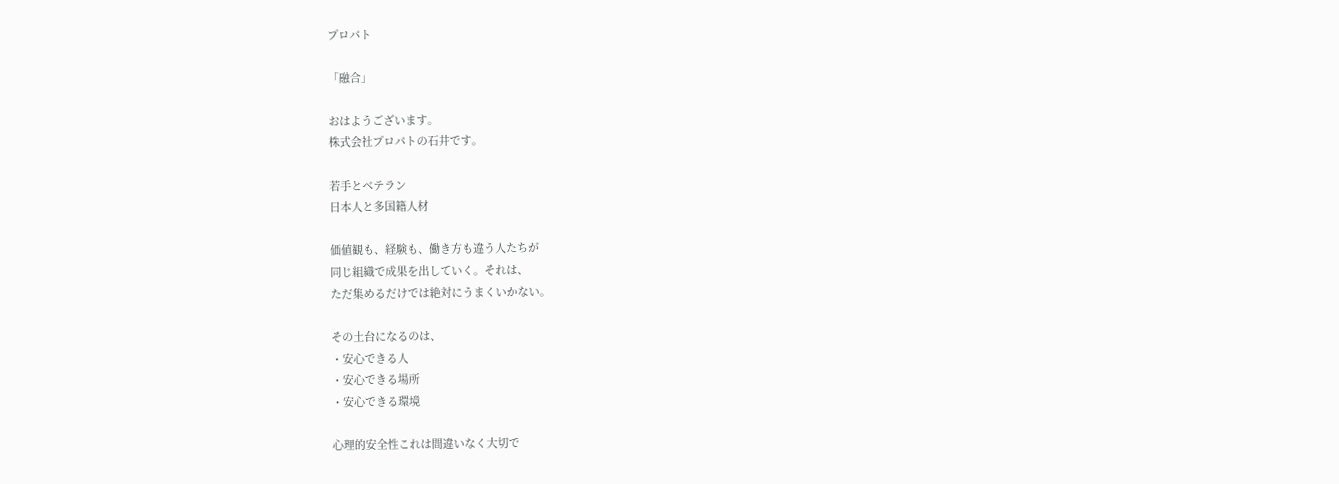プロパト

「融合」

おはようございます。
株式会社プロパトの石井です。

若手とベテラン
日本人と多国籍人材

価値観も、経験も、働き方も違う人たちが
同じ組織で成果を出していく。それは、
ただ集めるだけでは絶対にうまくいかない。

その土台になるのは、
・安心できる人
・安心できる場所
・安心できる環境

心理的安全性これは間違いなく大切で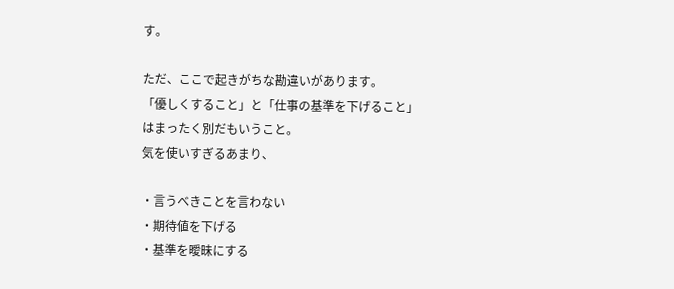す。

ただ、ここで起きがちな勘違いがあります。
「優しくすること」と「仕事の基準を下げること」
はまったく別だもいうこと。
気を使いすぎるあまり、

・言うべきことを言わない
・期待値を下げる
・基準を曖昧にする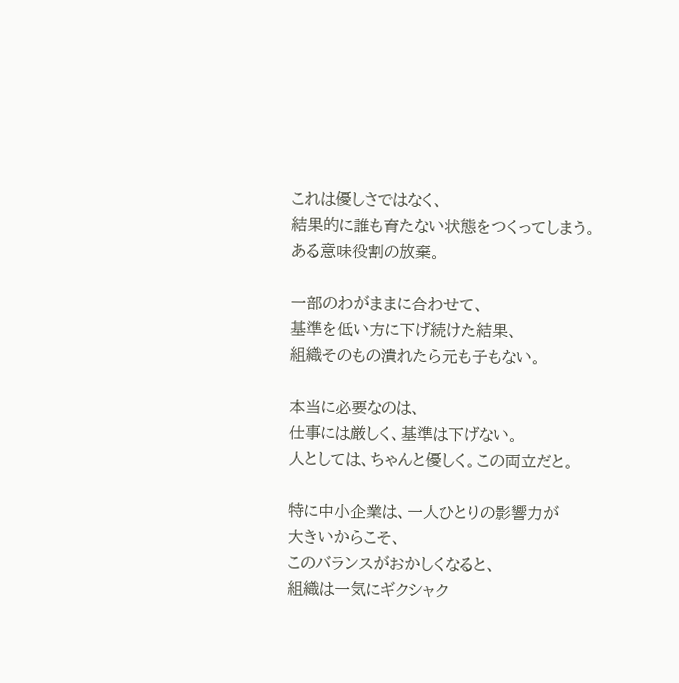これは優しさではなく、
結果的に誰も育たない状態をつくってしまう。
ある意味役割の放棄。

一部のわがままに合わせて、
基準を低い方に下げ続けた結果、
組織そのもの潰れたら元も子もない。

本当に必要なのは、
仕事には厳しく、基準は下げない。
人としては、ちゃんと優しく。この両立だと。

特に中小企業は、一人ひとりの影響力が
大きいからこそ、
このバランスがおかしくなると、
組織は一気にギクシャク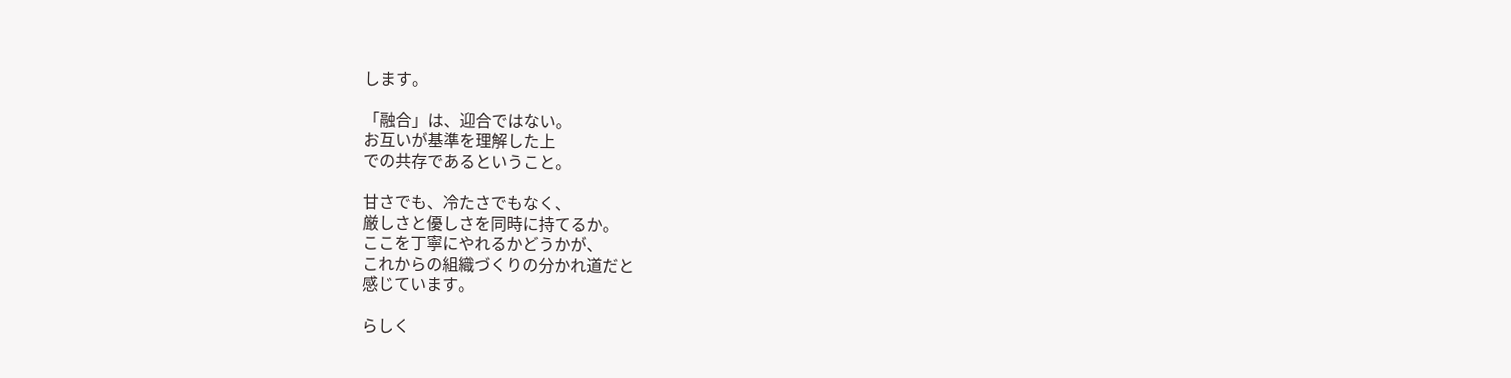します。

「融合」は、迎合ではない。
お互いが基準を理解した上
での共存であるということ。

甘さでも、冷たさでもなく、
厳しさと優しさを同時に持てるか。
ここを丁寧にやれるかどうかが、
これからの組織づくりの分かれ道だと
感じています。

らしく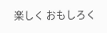楽しく おもしろく